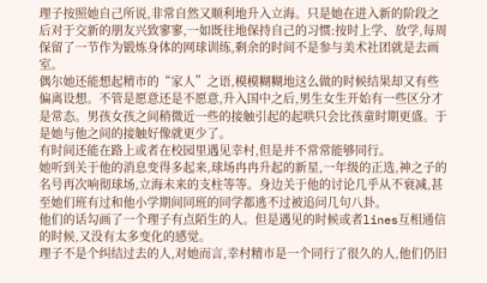理子按照她自己所说,非常自然又顺利地升入立海。只是她在进入新的阶段之后对于交新的朋友兴致寥寥,一如既往地保持自己的习惯:按时上学、放学,每周保留了一节作为锻炼身体的网球训练,剩余的时间不是参与美术社团就是去画室。
偶尔她还能想起精市的“家人”之语,模模糊糊地这么做的时候结果却又有些偏离设想。不管是愿意还是不愿意,升入国中之后,男生女生开始有一些区分才是常态。男孩女孩之间稍微近一些的接触引起的起哄只会比孩童时期更盛。于是她与他之间的接触好像就更少了。
有时间还能在路上或者在校园里遇见幸村,但是并不常常能够同行。
她听到关于他的消息变得多起来,球场冉冉升起的新星,一年级的正选,神之子的名号再次响彻球场,立海未来的支柱等等。身边关于他的讨论几乎从不衰减,甚至她们班有过和他小学期间同班的同学都逃不过被追问几句八卦。
他们的话勾画了一个理子有点陌生的人。但是遇见的时候或者lines互相通信的时候,又没有太多变化的感觉。
理子不是个纠结过去的人,对她而言,幸村精市是一个同行了很久的人,他们仍旧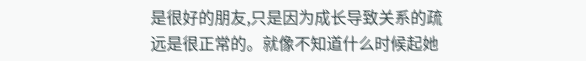是很好的朋友,只是因为成长导致关系的疏远是很正常的。就像不知道什么时候起她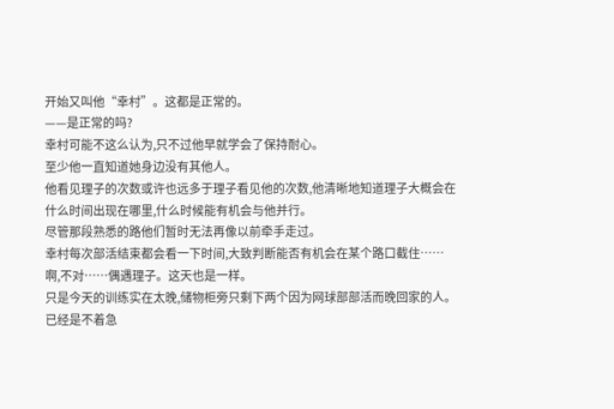开始又叫他“幸村”。这都是正常的。
——是正常的吗?
幸村可能不这么认为,只不过他早就学会了保持耐心。
至少他一直知道她身边没有其他人。
他看见理子的次数或许也远多于理子看见他的次数,他清晰地知道理子大概会在什么时间出现在哪里,什么时候能有机会与他并行。
尽管那段熟悉的路他们暂时无法再像以前牵手走过。
幸村每次部活结束都会看一下时间,大致判断能否有机会在某个路口截住……啊,不对……偶遇理子。这天也是一样。
只是今天的训练实在太晚,储物柜旁只剩下两个因为网球部部活而晚回家的人。
已经是不着急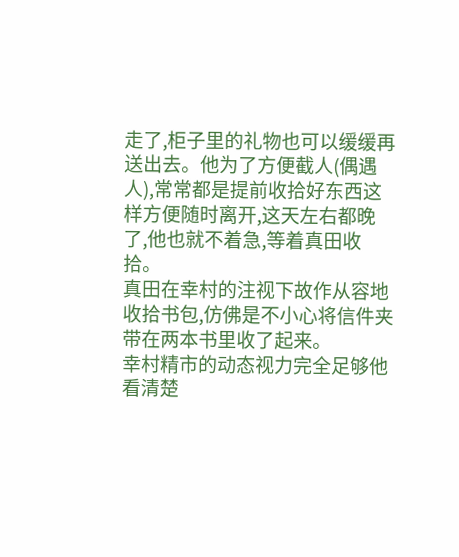走了,柜子里的礼物也可以缓缓再送出去。他为了方便截人(偶遇人),常常都是提前收拾好东西这样方便随时离开,这天左右都晚了,他也就不着急,等着真田收拾。
真田在幸村的注视下故作从容地收拾书包,仿佛是不小心将信件夹带在两本书里收了起来。
幸村精市的动态视力完全足够他看清楚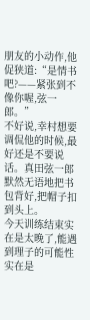朋友的小动作,他促狭道:“是情书吧?——紧张到不像你喔,弦一郎。”
不好说,幸村想要调侃他的时候,最好还是不要说话。真田弦一郎默然无语地把书包背好,把帽子扣到头上。
今天训练结束实在是太晚了,能遇到理子的可能性实在是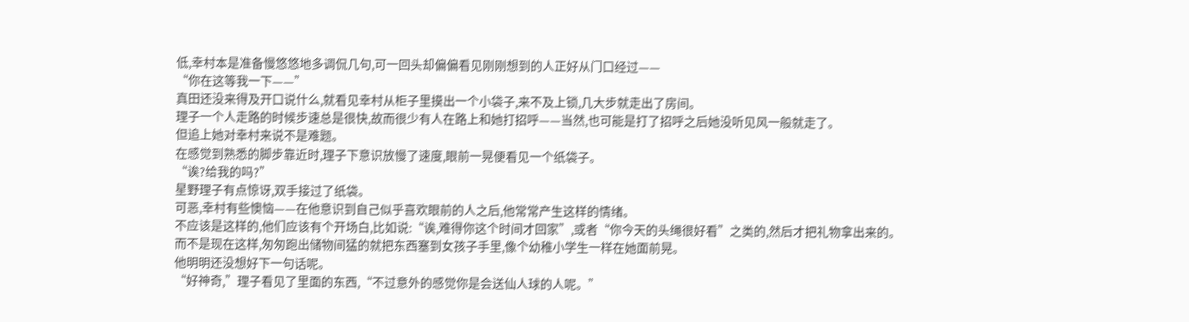低,幸村本是准备慢悠悠地多调侃几句,可一回头却偏偏看见刚刚想到的人正好从门口经过——
“你在这等我一下——”
真田还没来得及开口说什么,就看见幸村从柜子里摸出一个小袋子,来不及上锁,几大步就走出了房间。
理子一个人走路的时候步速总是很快,故而很少有人在路上和她打招呼——当然,也可能是打了招呼之后她没听见风一般就走了。
但追上她对幸村来说不是难题。
在感觉到熟悉的脚步靠近时,理子下意识放慢了速度,眼前一晃便看见一个纸袋子。
“诶?给我的吗?”
星野理子有点惊讶,双手接过了纸袋。
可恶,幸村有些懊恼——在他意识到自己似乎喜欢眼前的人之后,他常常产生这样的情绪。
不应该是这样的,他们应该有个开场白,比如说:“诶,难得你这个时间才回家”,或者“你今天的头绳很好看”之类的,然后才把礼物拿出来的。
而不是现在这样,匆匆跑出储物间猛的就把东西塞到女孩子手里,像个幼稚小学生一样在她面前晃。
他明明还没想好下一句话呢。
“好神奇,”理子看见了里面的东西,“不过意外的感觉你是会送仙人球的人呢。”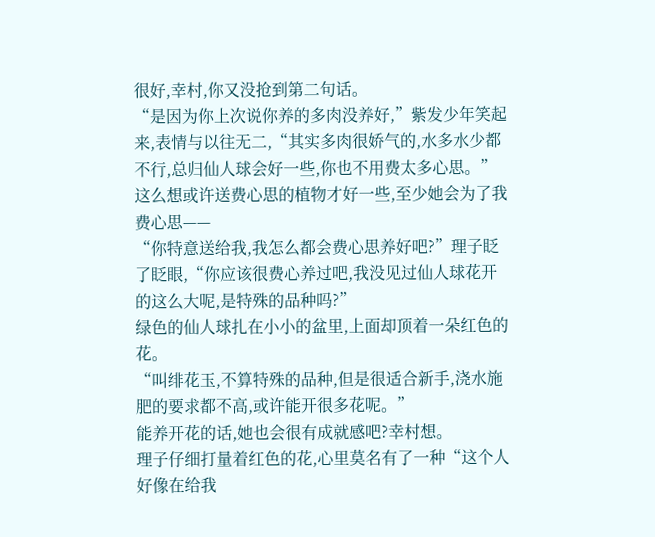很好,幸村,你又没抢到第二句话。
“是因为你上次说你养的多肉没养好,”紫发少年笑起来,表情与以往无二,“其实多肉很娇气的,水多水少都不行,总归仙人球会好一些,你也不用费太多心思。”
这么想或许送费心思的植物才好一些,至少她会为了我费心思——
“你特意送给我,我怎么都会费心思养好吧?”理子眨了眨眼,“你应该很费心养过吧,我没见过仙人球花开的这么大呢,是特殊的品种吗?”
绿色的仙人球扎在小小的盆里,上面却顶着一朵红色的花。
“叫绯花玉,不算特殊的品种,但是很适合新手,浇水施肥的要求都不高,或许能开很多花呢。”
能养开花的话,她也会很有成就感吧?幸村想。
理子仔细打量着红色的花,心里莫名有了一种“这个人好像在给我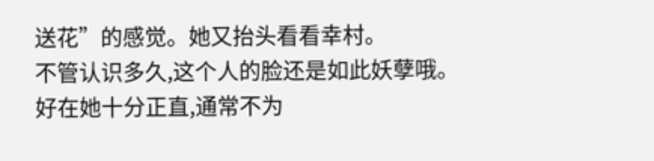送花”的感觉。她又抬头看看幸村。
不管认识多久,这个人的脸还是如此妖孽哦。
好在她十分正直,通常不为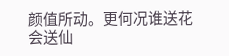颜值所动。更何况谁送花会送仙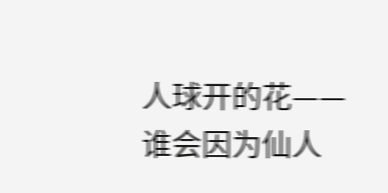人球开的花——谁会因为仙人